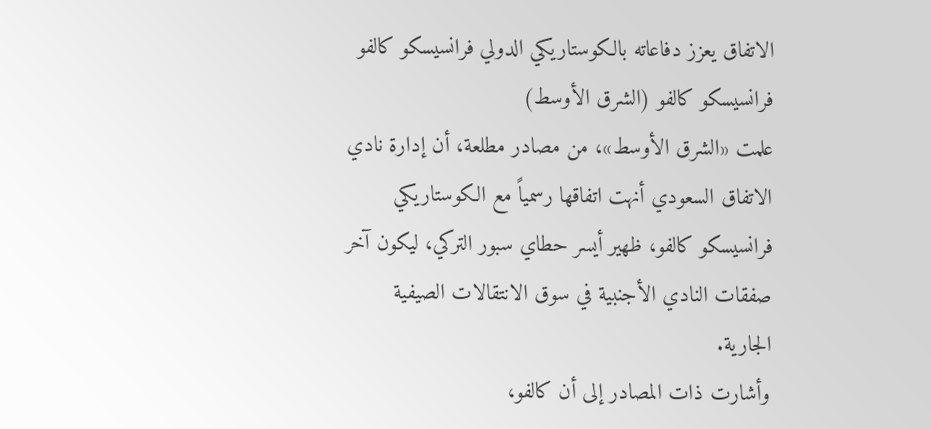الاتفاق يعزز دفاعاته بالكوستاريكي الدولي فرانسيسكو كالفو
فرانسيسكو كالفو (الشرق الأوسط)
علمت «الشرق الأوسط»، من مصادر مطلعة، أن إدارة نادي الاتفاق السعودي أنهت اتفاقها رسمياً مع الكوستاريكي فرانسيسكو كالفو، ظهير أيسر حطاي سبور التركي، ليكون آخر صفقات النادي الأجنبية في سوق الانتقالات الصيفية الجارية.
وأشارت ذات المصادر إلى أن كالفو،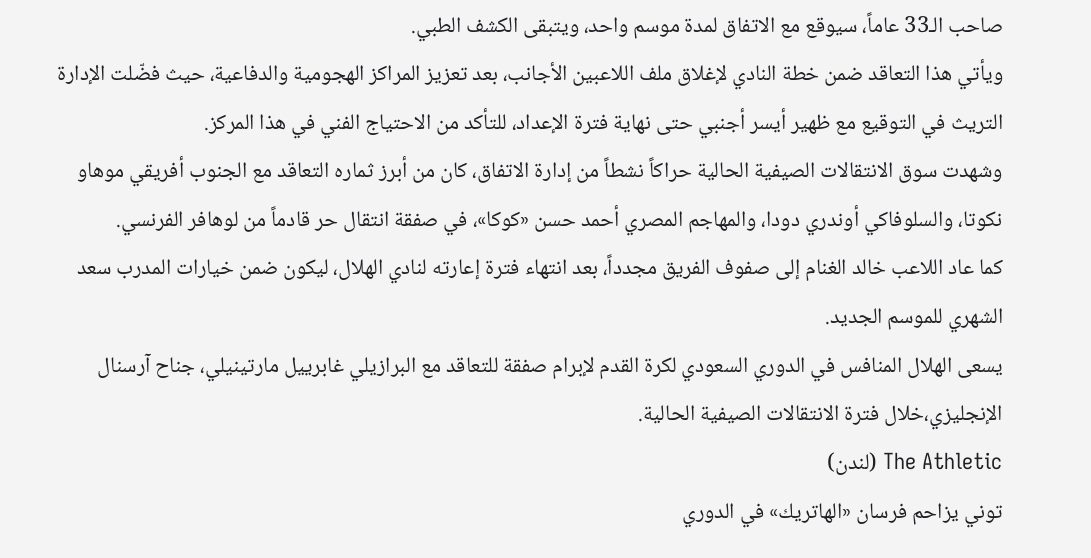صاحب الـ33 عاماً، سيوقع مع الاتفاق لمدة موسم واحد، ويتبقى الكشف الطبي.
ويأتي هذا التعاقد ضمن خطة النادي لإغلاق ملف اللاعبين الأجانب، بعد تعزيز المراكز الهجومية والدفاعية، حيث فضّلت الإدارة التريث في التوقيع مع ظهير أيسر أجنبي حتى نهاية فترة الإعداد، للتأكد من الاحتياج الفني في هذا المركز.
وشهدت سوق الانتقالات الصيفية الحالية حراكاً نشطاً من إدارة الاتفاق، كان من أبرز ثماره التعاقد مع الجنوب أفريقي موهاو نكوتا، والسلوفاكي أوندري دودا، والمهاجم المصري أحمد حسن «كوكا»، في صفقة انتقال حر قادماً من لوهافر الفرنسي.
كما عاد اللاعب خالد الغنام إلى صفوف الفريق مجدداً، بعد انتهاء فترة إعارته لنادي الهلال، ليكون ضمن خيارات المدرب سعد الشهري للموسم الجديد.
يسعى الهلال المنافس في الدوري السعودي لكرة القدم لإبرام صفقة للتعاقد مع البرازيلي غابرييل مارتينيلي، جناح آرسنال الإنجليزي،خلال فترة الانتقالات الصيفية الحالية.
The Athletic (لندن)
توني يزاحم فرسان «الهاتريك» في الدوري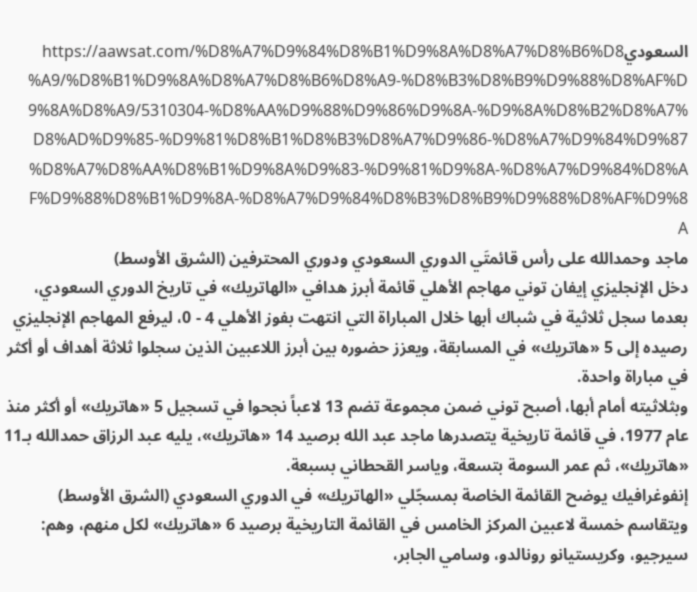السعوديhttps://aawsat.com/%D8%A7%D9%84%D8%B1%D9%8A%D8%A7%D8%B6%D8%A9/%D8%B1%D9%8A%D8%A7%D8%B6%D8%A9-%D8%B3%D8%B9%D9%88%D8%AF%D9%8A%D8%A9/5310304-%D8%AA%D9%88%D9%86%D9%8A-%D9%8A%D8%B2%D8%A7%D8%AD%D9%85-%D9%81%D8%B1%D8%B3%D8%A7%D9%86-%D8%A7%D9%84%D9%87%D8%A7%D8%AA%D8%B1%D9%8A%D9%83-%D9%81%D9%8A-%D8%A7%D9%84%D8%AF%D9%88%D8%B1%D9%8A-%D8%A7%D9%84%D8%B3%D8%B9%D9%88%D8%AF%D9%8A
ماجد وحمدالله على رأس قائمتَي الدوري السعودي ودوري المحترفين (الشرق الأوسط)
دخل الإنجليزي إيفان توني مهاجم الأهلي قائمة أبرز هدافي «الهاتريك» في تاريخ الدوري السعودي، بعدما سجل ثلاثية في شباك أبها خلال المباراة التي انتهت بفوز الأهلي 4 - 0، ليرفع المهاجم الإنجليزي رصيده إلى 5 «هاتريك» في المسابقة، ويعزز حضوره بين أبرز اللاعبين الذين سجلوا ثلاثة أهداف أو أكثر في مباراة واحدة.
وبثلاثيته أمام أبها، أصبح توني ضمن مجموعة تضم 13 لاعباً نجحوا في تسجيل 5 «هاتريك» أو أكثر منذ عام 1977، في قائمة تاريخية يتصدرها ماجد عبد الله برصيد 14 «هاتريك»، يليه عبد الرزاق حمدالله بـ11 «هاتريك»، ثم عمر السومة بتسعة، وياسر القحطاني بسبعة.
إنفوغرافيك يوضح القائمة الخاصة بمسجّلي «الهاتريك» في الدوري السعودي (الشرق الأوسط)
ويتقاسم خمسة لاعبين المركز الخامس في القائمة التاريخية برصيد 6 «هاتريك» لكل منهم، وهم: سيرجيو، وكريستيانو رونالدو، وسامي الجابر،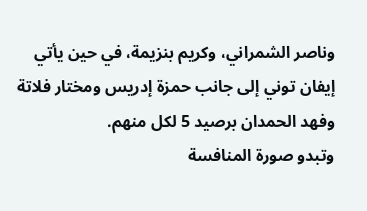وناصر الشمراني، وكريم بنزيمة، في حين يأتي إيفان توني إلى جانب حمزة إدريس ومختار فلاتة وفهد الحمدان برصيد 5 لكل منهم.
وتبدو صورة المنافسة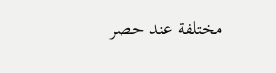مختلفة عند حصر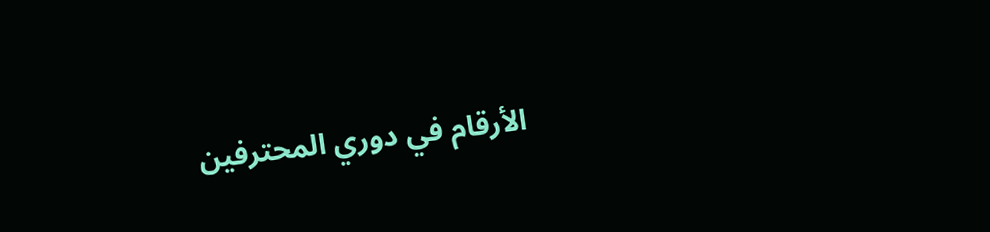الأرقام في دوري المحترفين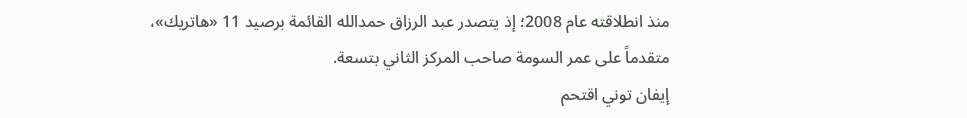منذ انطلاقته عام 2008؛ إذ يتصدر عبد الرزاق حمدالله القائمة برصيد 11 «هاتريك»، متقدماً على عمر السومة صاحب المركز الثاني بتسعة.
إيفان توني اقتحم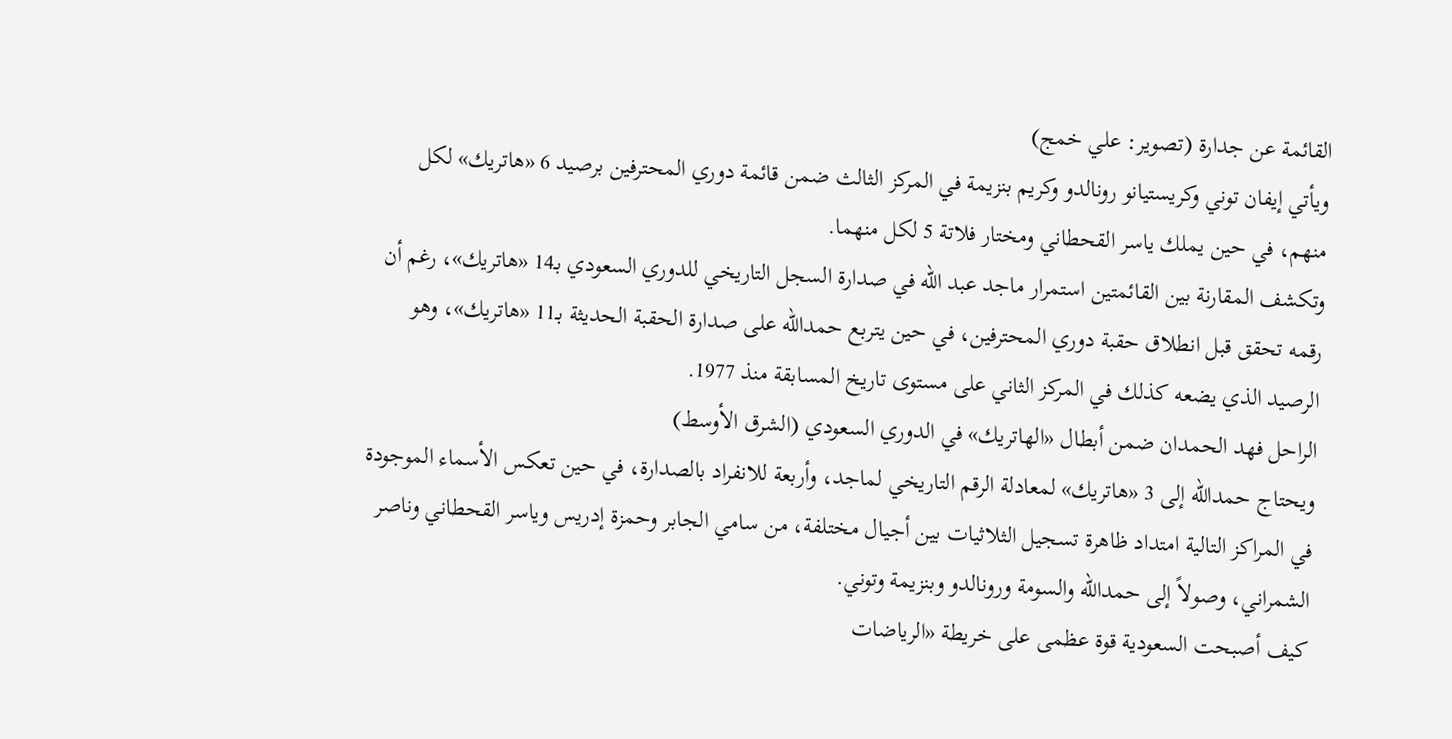القائمة عن جدارة (تصوير: علي خمج)
ويأتي إيفان توني وكريستيانو رونالدو وكريم بنزيمة في المركز الثالث ضمن قائمة دوري المحترفين برصيد 6 «هاتريك» لكل منهم، في حين يملك ياسر القحطاني ومختار فلاتة 5 لكل منهما.
وتكشف المقارنة بين القائمتين استمرار ماجد عبد الله في صدارة السجل التاريخي للدوري السعودي بـ14 «هاتريك»، رغم أن رقمه تحقق قبل انطلاق حقبة دوري المحترفين، في حين يتربع حمدالله على صدارة الحقبة الحديثة بـ11 «هاتريك»، وهو الرصيد الذي يضعه كذلك في المركز الثاني على مستوى تاريخ المسابقة منذ 1977.
الراحل فهد الحمدان ضمن أبطال «الهاتريك» في الدوري السعودي (الشرق الأوسط)
ويحتاج حمدالله إلى 3 «هاتريك» لمعادلة الرقم التاريخي لماجد، وأربعة للانفراد بالصدارة، في حين تعكس الأسماء الموجودة في المراكز التالية امتداد ظاهرة تسجيل الثلاثيات بين أجيال مختلفة، من سامي الجابر وحمزة إدريس وياسر القحطاني وناصر الشمراني، وصولاً إلى حمدالله والسومة ورونالدو وبنزيمة وتوني.
كيف أصبحت السعودية قوة عظمى على خريطة «الرياضات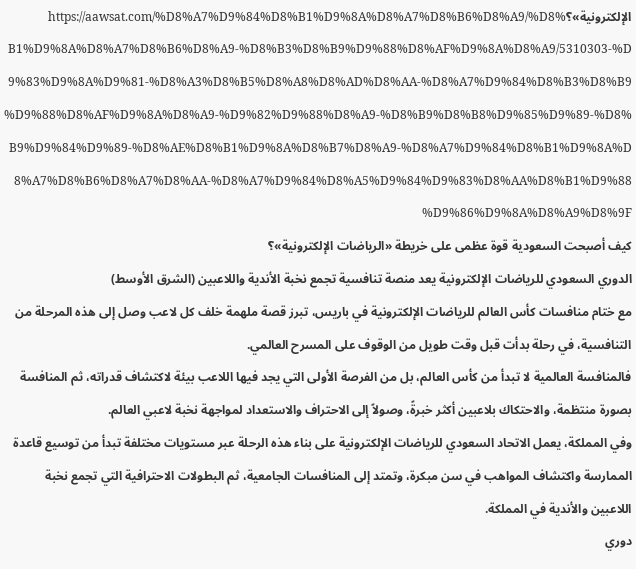الإلكترونية»؟https://aawsat.com/%D8%A7%D9%84%D8%B1%D9%8A%D8%A7%D8%B6%D8%A9/%D8%B1%D9%8A%D8%A7%D8%B6%D8%A9-%D8%B3%D8%B9%D9%88%D8%AF%D9%8A%D8%A9/5310303-%D9%83%D9%8A%D9%81-%D8%A3%D8%B5%D8%A8%D8%AD%D8%AA-%D8%A7%D9%84%D8%B3%D8%B9%D9%88%D8%AF%D9%8A%D8%A9-%D9%82%D9%88%D8%A9-%D8%B9%D8%B8%D9%85%D9%89-%D8%B9%D9%84%D9%89-%D8%AE%D8%B1%D9%8A%D8%B7%D8%A9-%D8%A7%D9%84%D8%B1%D9%8A%D8%A7%D8%B6%D8%A7%D8%AA-%D8%A7%D9%84%D8%A5%D9%84%D9%83%D8%AA%D8%B1%D9%88%D9%86%D9%8A%D8%A9%D8%9F
كيف أصبحت السعودية قوة عظمى على خريطة «الرياضات الإلكترونية»؟
الدوري السعودي للرياضات الإلكترونية يعد منصة تنافسية تجمع نخبة الأندية واللاعبين (الشرق الأوسط)
مع ختام منافسات كأس العالم للرياضات الإلكترونية في باريس، تبرز قصة ملهمة خلف كل لاعب وصل إلى هذه المرحلة من التنافسية، في رحلة بدأت قبل وقت طويل من الوقوف على المسرح العالمي.
فالمنافسة العالمية لا تبدأ من كأس العالم، بل من الفرصة الأولى التي يجد فيها اللاعب بيئة لاكتشاف قدراته، ثم المنافسة بصورة منتظمة، والاحتكاك بلاعبين أكثر خبرةً، وصولاً إلى الاحتراف والاستعداد لمواجهة نخبة لاعبي العالم.
وفي المملكة، يعمل الاتحاد السعودي للرياضات الإلكترونية على بناء هذه الرحلة عبر مستويات مختلفة تبدأ من توسيع قاعدة الممارسة واكتشاف المواهب في سن مبكرة، وتمتد إلى المنافسات الجامعية، ثم البطولات الاحترافية التي تجمع نخبة اللاعبين والأندية في المملكة.
دوري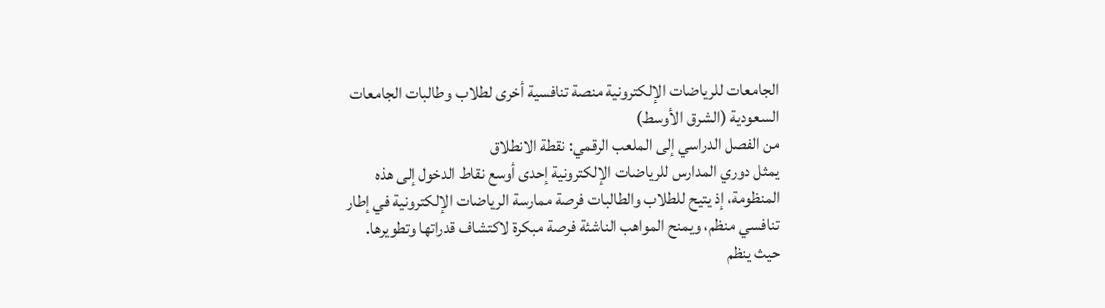الجامعات للرياضات الإلكترونية منصة تنافسية أخرى لطلاب وطالبات الجامعات السعودية (الشرق الأوسط)
من الفصل الدراسي إلى الملعب الرقمي: نقطة الانطلاق
يمثل دوري المدارس للرياضات الإلكترونية إحدى أوسع نقاط الدخول إلى هذه المنظومة، إذ يتيح للطلاب والطالبات فرصة ممارسة الرياضات الإلكترونية في إطار تنافسي منظم، ويمنح المواهب الناشئة فرصة مبكرة لاكتشاف قدراتها وتطويرها.
حيث ينظم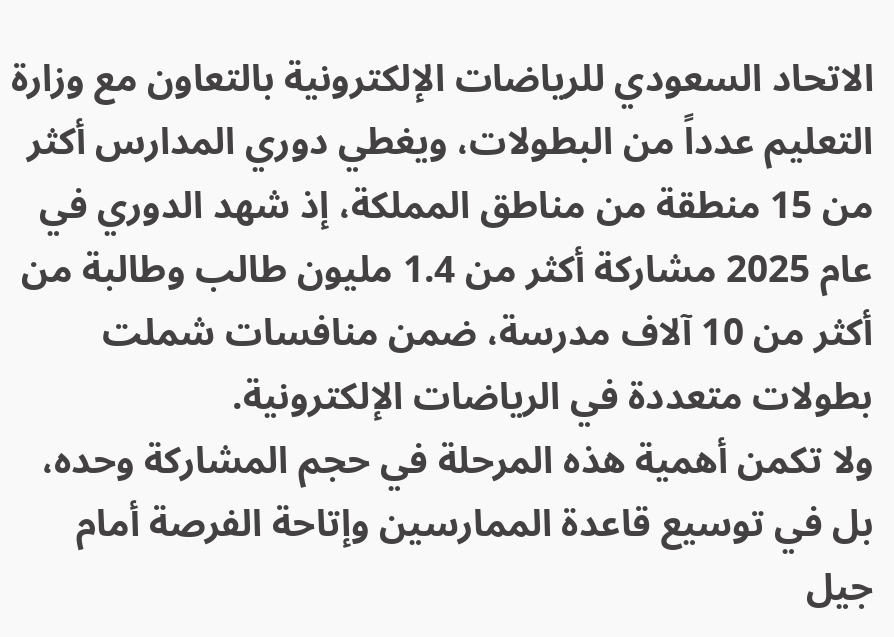الاتحاد السعودي للرياضات الإلكترونية بالتعاون مع وزارة التعليم عدداً من البطولات، ويغطي دوري المدارس أكثر من 15 منطقة من مناطق المملكة، إذ شهد الدوري في عام 2025 مشاركة أكثر من 1.4 مليون طالب وطالبة من أكثر من 10 آلاف مدرسة، ضمن منافسات شملت بطولات متعددة في الرياضات الإلكترونية.
ولا تكمن أهمية هذه المرحلة في حجم المشاركة وحده، بل في توسيع قاعدة الممارسين وإتاحة الفرصة أمام جيل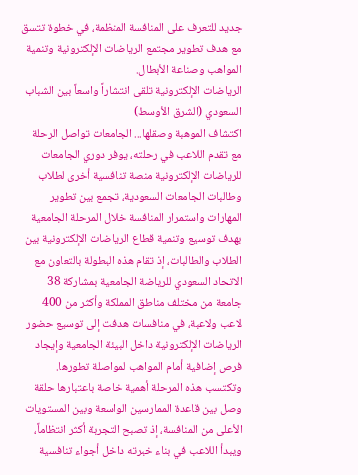جديد للتعرف على المنافسة المنظمة، في خطوة تتسق مع هدف تطوير مجتمع الرياضات الإلكترونية وتنمية المواهب وصناعة الأبطال.
الرياضات الإلكترونية تلقى انتشاراً واسعاً بين الشباب السعودي (الشرق الأوسط)
اكتشاف الموهبة وصقلها... الجامعات تواصل الرحلة
مع تقدم اللاعب في رحلته، يوفر دوري الجامعات للرياضات الإلكترونية منصة تنافسية أخرى لطلاب وطالبات الجامعات السعودية، تجمع بين تطوير المهارات واستمرار المنافسة خلال المرحلة الجامعية بهدف توسيع وتنمية قطاع الرياضات الإلكترونية بين الطلاب والطالبات، إذ تقام هذه البطولة بالتعاون مع الاتحاد السعودي للرياضة الجامعية بمشاركة 38 جامعة من مختلف مناطق المملكة وأكثر من 400 لاعب ولاعبة، في منافسات هدفت إلى توسيع حضور الرياضات الإلكترونية داخل البيئة الجامعية وإيجاد فرص إضافية أمام المواهب لمواصلة تطورها.
وتكتسب هذه المرحلة أهمية خاصة باعتبارها حلقة وصل بين قاعدة الممارسين الواسعة وبين المستويات الأعلى من المنافسة، إذ تصبح التجربة أكثر انتظاماً، ويبدأ اللاعب في بناء خبرته داخل أجواء تنافسية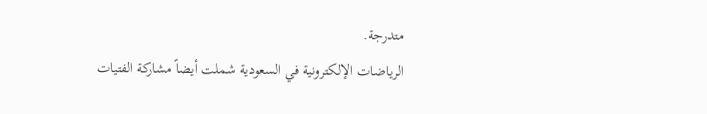متدرجة.
الرياضات الإلكترونية في السعودية شملت أيضاً مشاركة الفتيات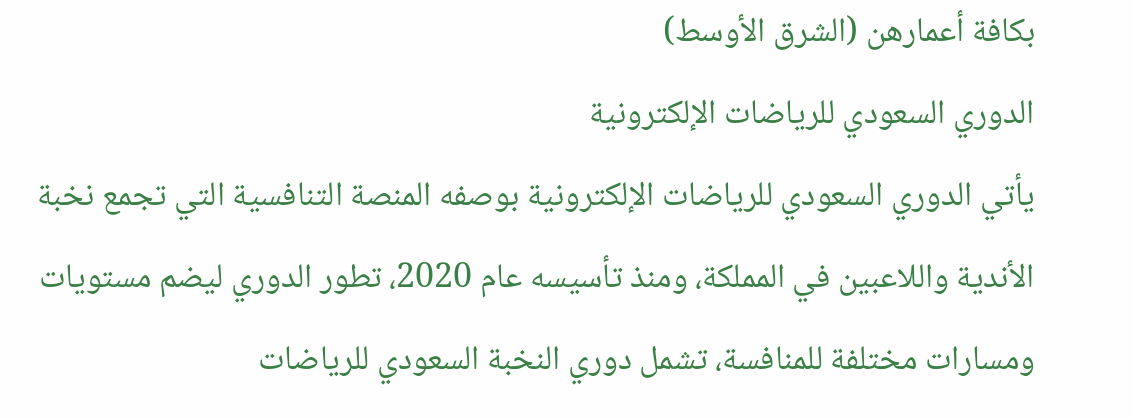بكافة أعمارهن (الشرق الأوسط)
الدوري السعودي للرياضات الإلكترونية
يأتي الدوري السعودي للرياضات الإلكترونية بوصفه المنصة التنافسية التي تجمع نخبة الأندية واللاعبين في المملكة، ومنذ تأسيسه عام 2020، تطور الدوري ليضم مستويات ومسارات مختلفة للمنافسة، تشمل دوري النخبة السعودي للرياضات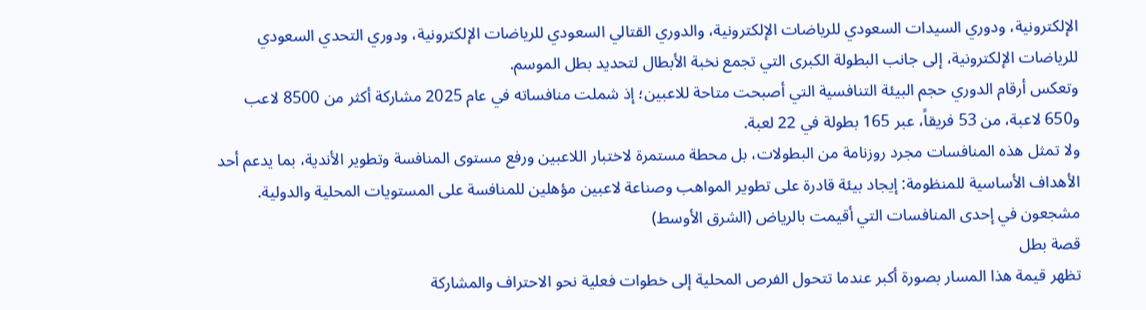الإلكترونية، ودوري السيدات السعودي للرياضات الإلكترونية، والدوري القتالي السعودي للرياضات الإلكترونية، ودوري التحدي السعودي للرياضات الإلكترونية، إلى جانب البطولة الكبرى التي تجمع نخبة الأبطال لتحديد بطل الموسم.
وتعكس أرقام الدوري حجم البيئة التنافسية التي أصبحت متاحة للاعبين؛ إذ شملت منافساته في عام 2025 مشاركة أكثر من 8500 لاعب و650 لاعبة، من 53 فريقاً، عبر 165 بطولة في 22 لعبة.
ولا تمثل هذه المنافسات مجرد روزنامة من البطولات، بل محطة مستمرة لاختبار اللاعبين ورفع مستوى المنافسة وتطوير الأندية، بما يدعم أحد الأهداف الأساسية للمنظومة: إيجاد بيئة قادرة على تطوير المواهب وصناعة لاعبين مؤهلين للمنافسة على المستويات المحلية والدولية.
مشجعون في إحدى المنافسات التي أقيمت بالرياض (الشرق الأوسط)
قصة بطل
تظهر قيمة هذا المسار بصورة أكبر عندما تتحول الفرص المحلية إلى خطوات فعلية نحو الاحتراف والمشاركة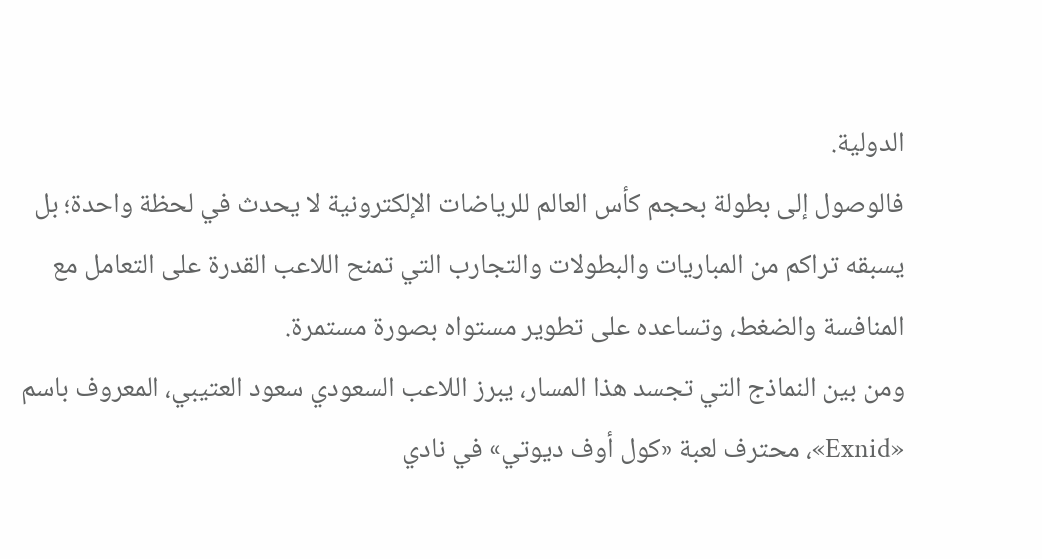الدولية.
فالوصول إلى بطولة بحجم كأس العالم للرياضات الإلكترونية لا يحدث في لحظة واحدة؛ بل يسبقه تراكم من المباريات والبطولات والتجارب التي تمنح اللاعب القدرة على التعامل مع المنافسة والضغط، وتساعده على تطوير مستواه بصورة مستمرة.
ومن بين النماذج التي تجسد هذا المسار، يبرز اللاعب السعودي سعود العتيبي، المعروف باسم «Exnid»، محترف لعبة «كول أوف ديوتي» في نادي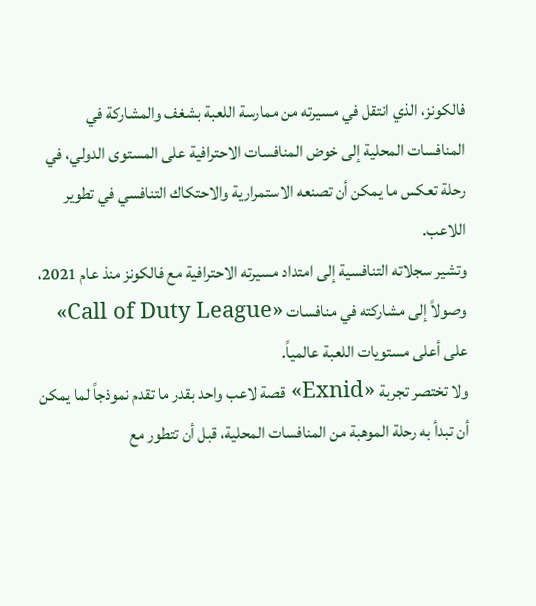فالكونز، الذي انتقل في مسيرته من ممارسة اللعبة بشغف والمشاركة في المنافسات المحلية إلى خوض المنافسات الاحترافية على المستوى الدولي، في رحلة تعكس ما يمكن أن تصنعه الاستمرارية والاحتكاك التنافسي في تطوير اللاعب.
وتشير سجلاته التنافسية إلى امتداد مسيرته الاحترافية مع فالكونز منذ عام 2021، وصولاً إلى مشاركته في منافسات «Call of Duty League» على أعلى مستويات اللعبة عالمياً.
ولا تختصر تجربة «Exnid» قصة لاعب واحد بقدر ما تقدم نموذجاً لما يمكن أن تبدأ به رحلة الموهبة من المنافسات المحلية، قبل أن تتطور مع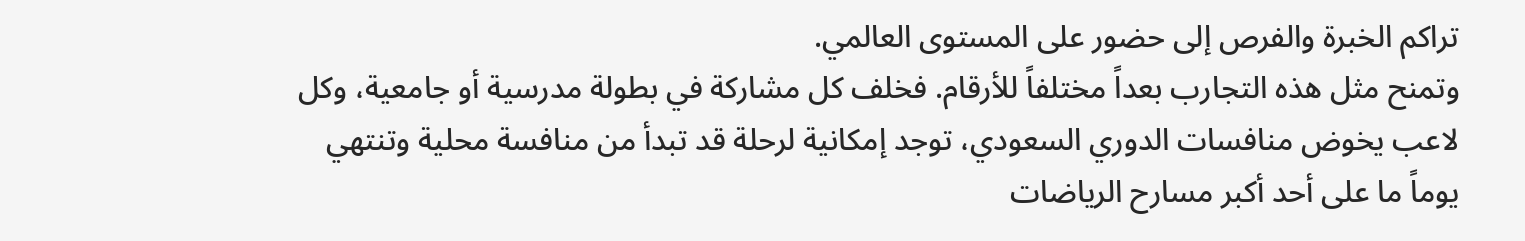تراكم الخبرة والفرص إلى حضور على المستوى العالمي.
وتمنح مثل هذه التجارب بعداً مختلفاً للأرقام. فخلف كل مشاركة في بطولة مدرسية أو جامعية، وكل لاعب يخوض منافسات الدوري السعودي، توجد إمكانية لرحلة قد تبدأ من منافسة محلية وتنتهي يوماً ما على أحد أكبر مسارح الرياضات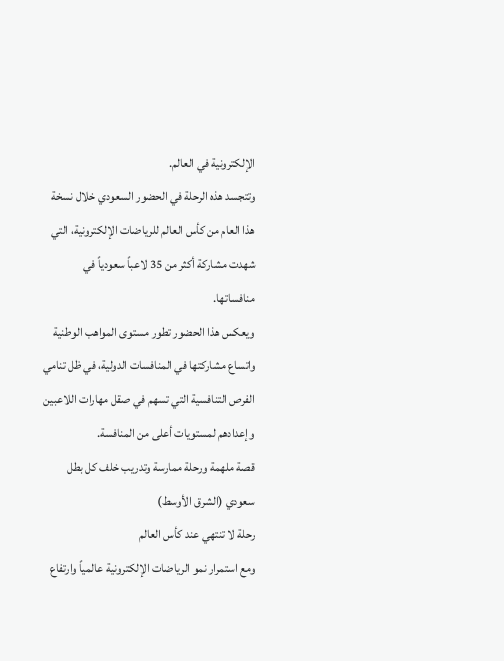الإلكترونية في العالم.
وتتجسد هذه الرحلة في الحضور السعودي خلال نسخة هذا العام من كأس العالم للرياضات الإلكترونية، التي شهدت مشاركة أكثر من 35 لاعباً سعودياً في منافساتها.
ويعكس هذا الحضور تطور مستوى المواهب الوطنية واتساع مشاركتها في المنافسات الدولية، في ظل تنامي الفرص التنافسية التي تسهم في صقل مهارات اللاعبين وإعدادهم لمستويات أعلى من المنافسة.
قصة ملهمة ورحلة ممارسة وتدريب خلف كل بطل سعودي (الشرق الأوسط)
رحلة لا تنتهي عند كأس العالم
ومع استمرار نمو الرياضات الإلكترونية عالمياً وارتفاع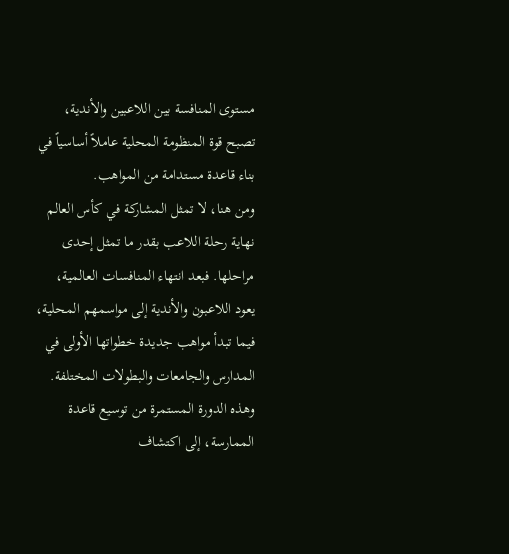مستوى المنافسة بين اللاعبين والأندية، تصبح قوة المنظومة المحلية عاملاً أساسياً في بناء قاعدة مستدامة من المواهب.
ومن هنا، لا تمثل المشاركة في كأس العالم نهاية رحلة اللاعب بقدر ما تمثل إحدى مراحلها. فبعد انتهاء المنافسات العالمية، يعود اللاعبون والأندية إلى مواسمهم المحلية، فيما تبدأ مواهب جديدة خطواتها الأولى في المدارس والجامعات والبطولات المختلفة.
وهذه الدورة المستمرة من توسيع قاعدة الممارسة، إلى اكتشاف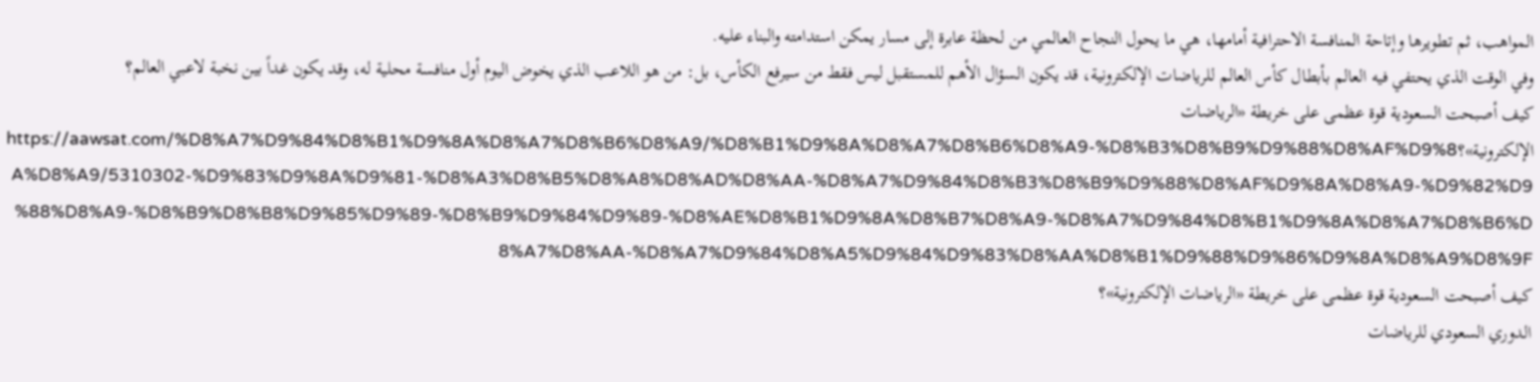المواهب، ثم تطويرها وإتاحة المنافسة الاحترافية أمامها، هي ما يحول النجاح العالمي من لحظة عابرة إلى مسار يمكن استدامته والبناء عليه.
وفي الوقت الذي يحتفي فيه العالم بأبطال كأس العالم للرياضات الإلكترونية، قد يكون السؤال الأهم للمستقبل ليس فقط من سيرفع الكأس، بل: من هو اللاعب الذي يخوض اليوم أول منافسة محلية له، وقد يكون غداً بين نخبة لاعبي العالم؟
كيف أصبحت السعودية قوة عظمى على خريطة «الرياضات الإلكترونية»؟https://aawsat.com/%D8%A7%D9%84%D8%B1%D9%8A%D8%A7%D8%B6%D8%A9/%D8%B1%D9%8A%D8%A7%D8%B6%D8%A9-%D8%B3%D8%B9%D9%88%D8%AF%D9%8A%D8%A9/5310302-%D9%83%D9%8A%D9%81-%D8%A3%D8%B5%D8%A8%D8%AD%D8%AA-%D8%A7%D9%84%D8%B3%D8%B9%D9%88%D8%AF%D9%8A%D8%A9-%D9%82%D9%88%D8%A9-%D8%B9%D8%B8%D9%85%D9%89-%D8%B9%D9%84%D9%89-%D8%AE%D8%B1%D9%8A%D8%B7%D8%A9-%D8%A7%D9%84%D8%B1%D9%8A%D8%A7%D8%B6%D8%A7%D8%AA-%D8%A7%D9%84%D8%A5%D9%84%D9%83%D8%AA%D8%B1%D9%88%D9%86%D9%8A%D8%A9%D8%9F
كيف أصبحت السعودية قوة عظمى على خريطة «الرياضات الإلكترونية»؟
الدوري السعودي للرياضات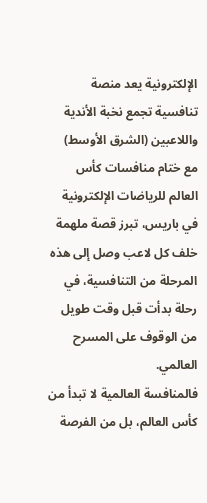الإلكترونية يعد منصة تنافسية تجمع نخبة الأندية واللاعبين (الشرق الأوسط)
مع ختام منافسات كأس العالم للرياضات الإلكترونية في باريس، تبرز قصة ملهمة خلف كل لاعب وصل إلى هذه المرحلة من التنافسية، في رحلة بدأت قبل وقت طويل من الوقوف على المسرح العالمي.
فالمنافسة العالمية لا تبدأ من كأس العالم، بل من الفرصة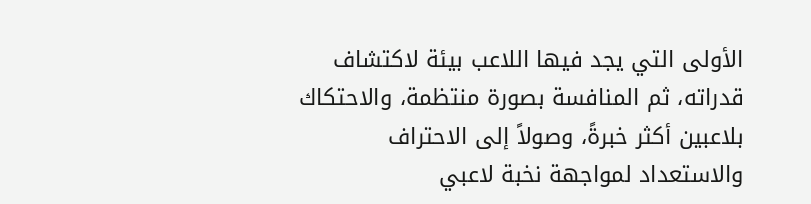الأولى التي يجد فيها اللاعب بيئة لاكتشاف قدراته، ثم المنافسة بصورة منتظمة، والاحتكاك بلاعبين أكثر خبرةً، وصولاً إلى الاحتراف والاستعداد لمواجهة نخبة لاعبي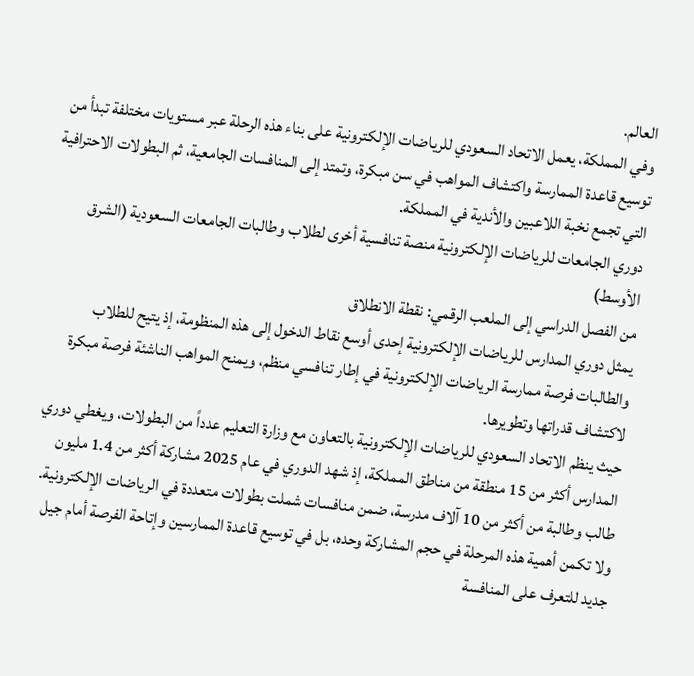العالم.
وفي المملكة، يعمل الاتحاد السعودي للرياضات الإلكترونية على بناء هذه الرحلة عبر مستويات مختلفة تبدأ من توسيع قاعدة الممارسة واكتشاف المواهب في سن مبكرة، وتمتد إلى المنافسات الجامعية، ثم البطولات الاحترافية التي تجمع نخبة اللاعبين والأندية في المملكة.
دوري الجامعات للرياضات الإلكترونية منصة تنافسية أخرى لطلاب وطالبات الجامعات السعودية (الشرق الأوسط)
من الفصل الدراسي إلى الملعب الرقمي: نقطة الانطلاق
يمثل دوري المدارس للرياضات الإلكترونية إحدى أوسع نقاط الدخول إلى هذه المنظومة، إذ يتيح للطلاب والطالبات فرصة ممارسة الرياضات الإلكترونية في إطار تنافسي منظم، ويمنح المواهب الناشئة فرصة مبكرة لاكتشاف قدراتها وتطويرها.
حيث ينظم الاتحاد السعودي للرياضات الإلكترونية بالتعاون مع وزارة التعليم عدداً من البطولات، ويغطي دوري المدارس أكثر من 15 منطقة من مناطق المملكة، إذ شهد الدوري في عام 2025 مشاركة أكثر من 1.4 مليون طالب وطالبة من أكثر من 10 آلاف مدرسة، ضمن منافسات شملت بطولات متعددة في الرياضات الإلكترونية.
ولا تكمن أهمية هذه المرحلة في حجم المشاركة وحده، بل في توسيع قاعدة الممارسين وإتاحة الفرصة أمام جيل جديد للتعرف على المنافسة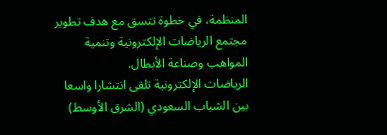المنظمة، في خطوة تتسق مع هدف تطوير مجتمع الرياضات الإلكترونية وتنمية المواهب وصناعة الأبطال.
الرياضات الإلكترونية تلقى انتشارا واسعا بين الشباب السعودي (الشرق الأوسط)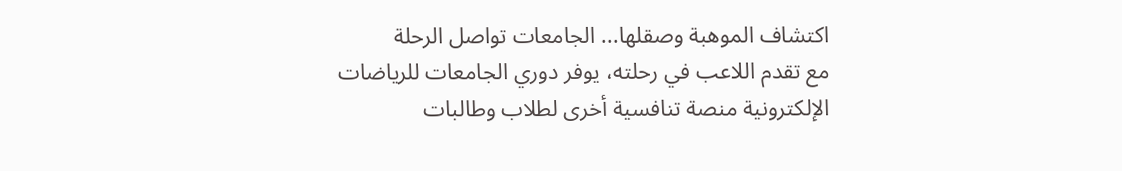اكتشاف الموهبة وصقلها... الجامعات تواصل الرحلة
مع تقدم اللاعب في رحلته، يوفر دوري الجامعات للرياضات الإلكترونية منصة تنافسية أخرى لطلاب وطالبات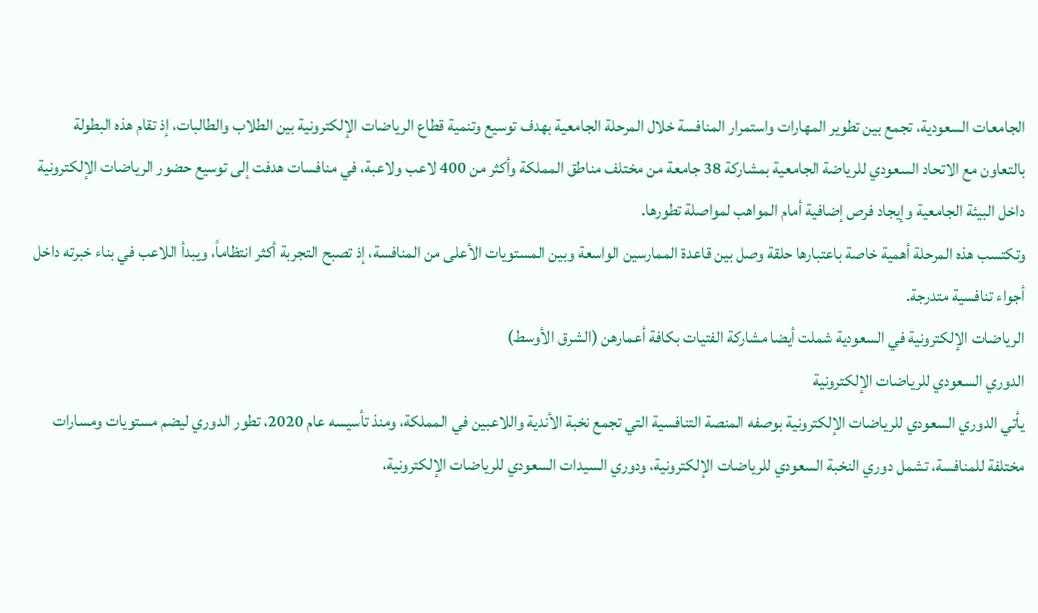الجامعات السعودية، تجمع بين تطوير المهارات واستمرار المنافسة خلال المرحلة الجامعية بهدف توسيع وتنمية قطاع الرياضات الإلكترونية بين الطلاب والطالبات، إذ تقام هذه البطولة بالتعاون مع الاتحاد السعودي للرياضة الجامعية بمشاركة 38 جامعة من مختلف مناطق المملكة وأكثر من 400 لاعب ولاعبة، في منافسات هدفت إلى توسيع حضور الرياضات الإلكترونية داخل البيئة الجامعية وإيجاد فرص إضافية أمام المواهب لمواصلة تطورها.
وتكتسب هذه المرحلة أهمية خاصة باعتبارها حلقة وصل بين قاعدة الممارسين الواسعة وبين المستويات الأعلى من المنافسة، إذ تصبح التجربة أكثر انتظاماً، ويبدأ اللاعب في بناء خبرته داخل أجواء تنافسية متدرجة.
الرياضات الإلكترونية في السعودية شملت أيضا مشاركة الفتيات بكافة أعمارهن (الشرق الأوسط)
الدوري السعودي للرياضات الإلكترونية
يأتي الدوري السعودي للرياضات الإلكترونية بوصفه المنصة التنافسية التي تجمع نخبة الأندية واللاعبين في المملكة، ومنذ تأسيسه عام 2020، تطور الدوري ليضم مستويات ومسارات مختلفة للمنافسة، تشمل دوري النخبة السعودي للرياضات الإلكترونية، ودوري السيدات السعودي للرياضات الإلكترونية،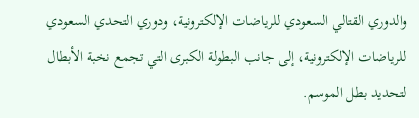والدوري القتالي السعودي للرياضات الإلكترونية، ودوري التحدي السعودي للرياضات الإلكترونية، إلى جانب البطولة الكبرى التي تجمع نخبة الأبطال لتحديد بطل الموسم.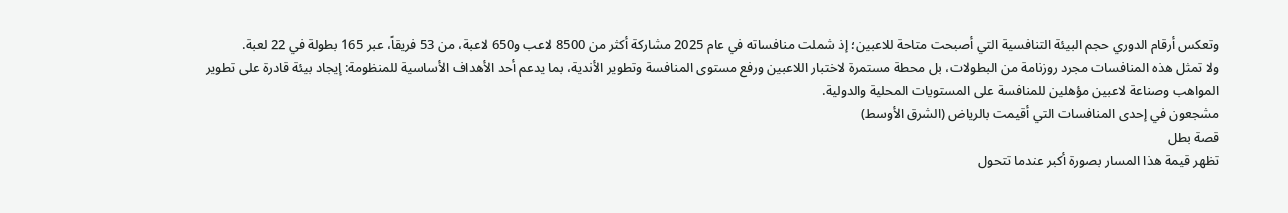وتعكس أرقام الدوري حجم البيئة التنافسية التي أصبحت متاحة للاعبين؛ إذ شملت منافساته في عام 2025 مشاركة أكثر من 8500 لاعب و650 لاعبة، من 53 فريقاً، عبر 165 بطولة في 22 لعبة.
ولا تمثل هذه المنافسات مجرد روزنامة من البطولات، بل محطة مستمرة لاختبار اللاعبين ورفع مستوى المنافسة وتطوير الأندية، بما يدعم أحد الأهداف الأساسية للمنظومة: إيجاد بيئة قادرة على تطوير المواهب وصناعة لاعبين مؤهلين للمنافسة على المستويات المحلية والدولية.
مشجعون في إحدى المنافسات التي أقيمت بالرياض (الشرق الأوسط)
قصة بطل
تظهر قيمة هذا المسار بصورة أكبر عندما تتحول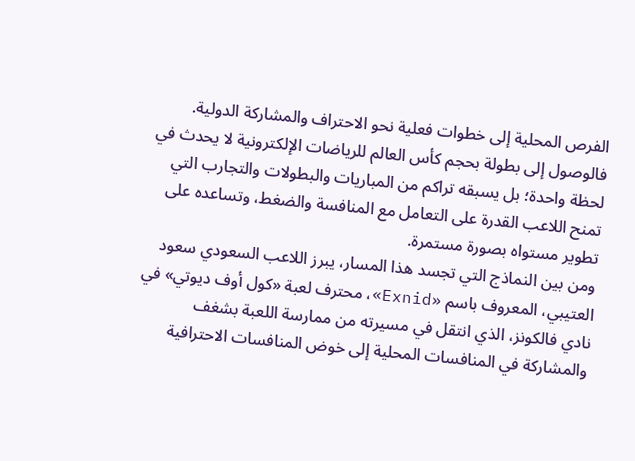الفرص المحلية إلى خطوات فعلية نحو الاحتراف والمشاركة الدولية.
فالوصول إلى بطولة بحجم كأس العالم للرياضات الإلكترونية لا يحدث في لحظة واحدة؛ بل يسبقه تراكم من المباريات والبطولات والتجارب التي تمنح اللاعب القدرة على التعامل مع المنافسة والضغط، وتساعده على تطوير مستواه بصورة مستمرة.
ومن بين النماذج التي تجسد هذا المسار، يبرز اللاعب السعودي سعود العتيبي، المعروف باسم «Exnid»، محترف لعبة «كول أوف ديوتي» في نادي فالكونز، الذي انتقل في مسيرته من ممارسة اللعبة بشغف والمشاركة في المنافسات المحلية إلى خوض المنافسات الاحترافية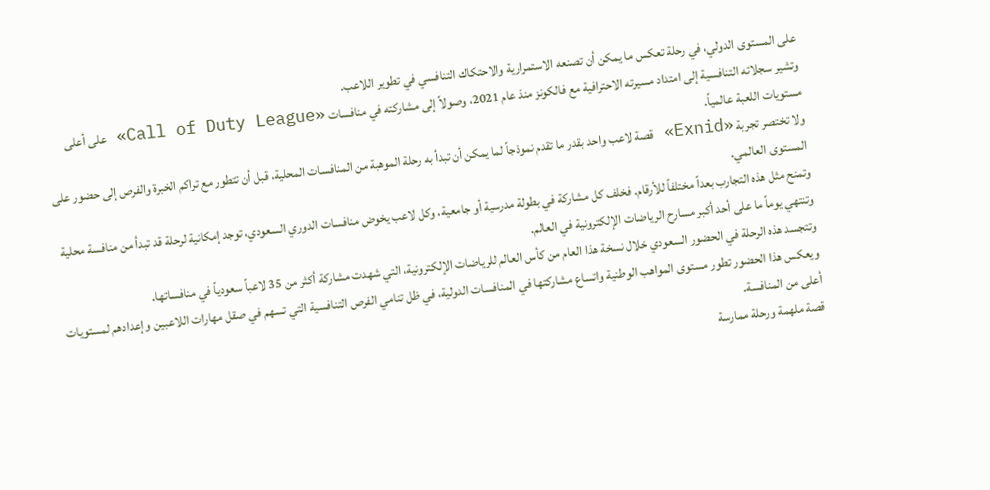على المستوى الدولي، في رحلة تعكس ما يمكن أن تصنعه الاستمرارية والاحتكاك التنافسي في تطوير اللاعب.
وتشير سجلاته التنافسية إلى امتداد مسيرته الاحترافية مع فالكونز منذ عام 2021، وصولاً إلى مشاركته في منافسات «Call of Duty League» على أعلى مستويات اللعبة عالمياً.
ولا تختصر تجربة «Exnid» قصة لاعب واحد بقدر ما تقدم نموذجاً لما يمكن أن تبدأ به رحلة الموهبة من المنافسات المحلية، قبل أن تتطور مع تراكم الخبرة والفرص إلى حضور على المستوى العالمي.
وتمنح مثل هذه التجارب بعداً مختلفاً للأرقام. فخلف كل مشاركة في بطولة مدرسية أو جامعية، وكل لاعب يخوض منافسات الدوري السعودي، توجد إمكانية لرحلة قد تبدأ من منافسة محلية وتنتهي يوماً ما على أحد أكبر مسارح الرياضات الإلكترونية في العالم.
وتتجسد هذه الرحلة في الحضور السعودي خلال نسخة هذا العام من كأس العالم للرياضات الإلكترونية، التي شهدت مشاركة أكثر من 35 لاعباً سعودياً في منافساتها.
ويعكس هذا الحضور تطور مستوى المواهب الوطنية واتساع مشاركتها في المنافسات الدولية، في ظل تنامي الفرص التنافسية التي تسهم في صقل مهارات اللاعبين وإعدادهم لمستويات أعلى من المنافسة.
قصة ملهمة ورحلة ممارسة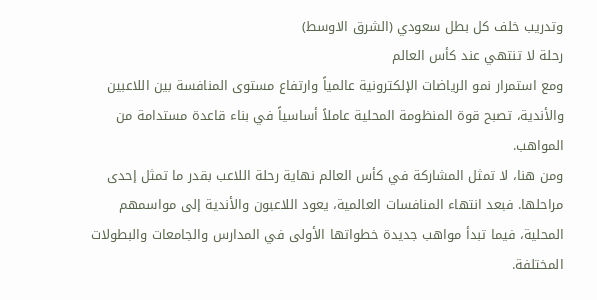وتدريب خلف كل بطل سعودي (الشرق الاوسط)
رحلة لا تنتهي عند كأس العالم
ومع استمرار نمو الرياضات الإلكترونية عالمياً وارتفاع مستوى المنافسة بين اللاعبين والأندية، تصبح قوة المنظومة المحلية عاملاً أساسياً في بناء قاعدة مستدامة من المواهب.
ومن هنا، لا تمثل المشاركة في كأس العالم نهاية رحلة اللاعب بقدر ما تمثل إحدى مراحلها. فبعد انتهاء المنافسات العالمية، يعود اللاعبون والأندية إلى مواسمهم المحلية، فيما تبدأ مواهب جديدة خطواتها الأولى في المدارس والجامعات والبطولات المختلفة.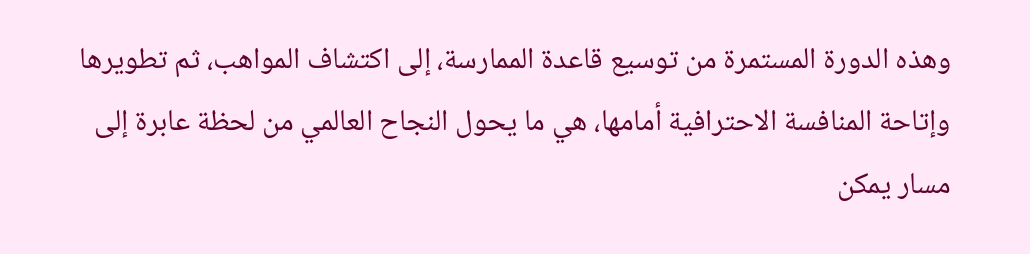وهذه الدورة المستمرة من توسيع قاعدة الممارسة، إلى اكتشاف المواهب، ثم تطويرها وإتاحة المنافسة الاحترافية أمامها، هي ما يحول النجاح العالمي من لحظة عابرة إلى مسار يمكن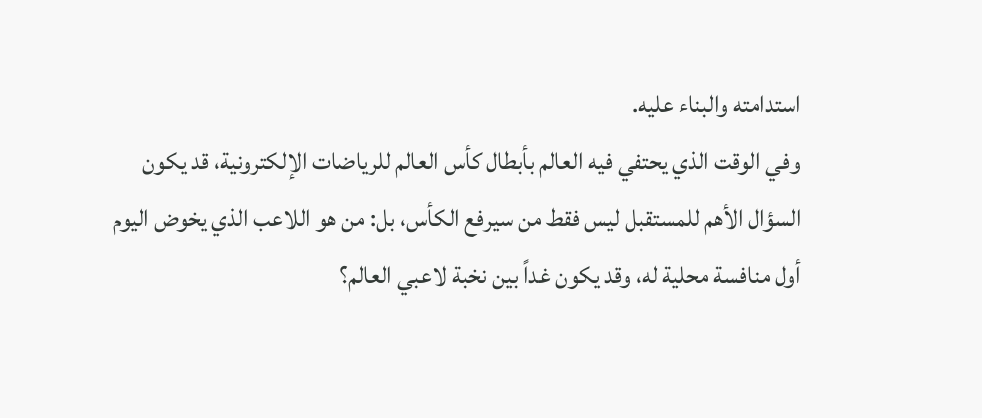استدامته والبناء عليه.
وفي الوقت الذي يحتفي فيه العالم بأبطال كأس العالم للرياضات الإلكترونية، قد يكون السؤال الأهم للمستقبل ليس فقط من سيرفع الكأس، بل: من هو اللاعب الذي يخوض اليوم أول منافسة محلية له، وقد يكون غداً بين نخبة لاعبي العالم؟